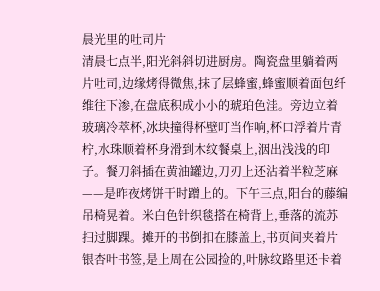晨光里的吐司片
清晨七点半,阳光斜斜切进厨房。陶瓷盘里躺着两片吐司,边缘烤得微焦,抹了层蜂蜜,蜂蜜顺着面包纤维往下渗,在盘底积成小小的琥珀色洼。旁边立着玻璃冷萃杯,冰块撞得杯壁叮当作响,杯口浮着片青柠,水珠顺着杯身滑到木纹餐桌上,洇出浅浅的印子。餐刀斜插在黄油罐边,刀刃上还沾着半粒芝麻——是昨夜烤饼干时蹭上的。下午三点,阳台的藤编吊椅晃着。米白色针织毯搭在椅背上,垂落的流苏扫过脚踝。摊开的书倒扣在膝盖上,书页间夹着片银杏叶书签,是上周在公园捡的,叶脉纹路里还卡着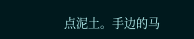点泥土。手边的马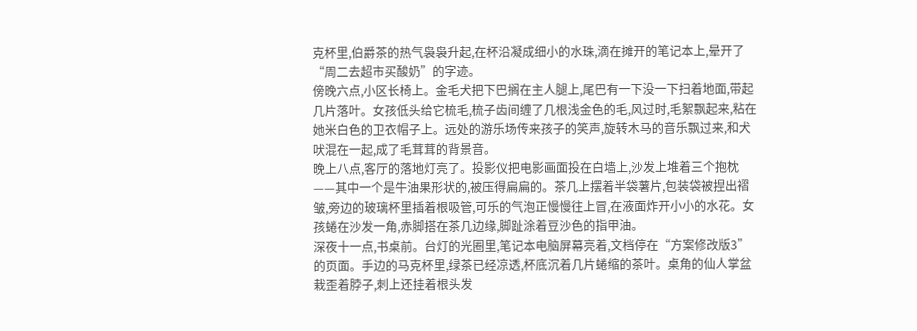克杯里,伯爵茶的热气袅袅升起,在杯沿凝成细小的水珠,滴在摊开的笔记本上,晕开了“周二去超市买酸奶”的字迹。
傍晚六点,小区长椅上。金毛犬把下巴搁在主人腿上,尾巴有一下没一下扫着地面,带起几片落叶。女孩低头给它梳毛,梳子齿间缠了几根浅金色的毛,风过时,毛絮飘起来,粘在她米白色的卫衣帽子上。远处的游乐场传来孩子的笑声,旋转木马的音乐飘过来,和犬吠混在一起,成了毛茸茸的背景音。
晚上八点,客厅的落地灯亮了。投影仪把电影画面投在白墙上,沙发上堆着三个抱枕——其中一个是牛油果形状的,被压得扁扁的。茶几上摆着半袋薯片,包装袋被捏出褶皱,旁边的玻璃杯里插着根吸管,可乐的气泡正慢慢往上冒,在液面炸开小小的水花。女孩蜷在沙发一角,赤脚搭在茶几边缘,脚趾涂着豆沙色的指甲油。
深夜十一点,书桌前。台灯的光圈里,笔记本电脑屏幕亮着,文档停在“方案修改版3”的页面。手边的马克杯里,绿茶已经凉透,杯底沉着几片蜷缩的茶叶。桌角的仙人掌盆栽歪着脖子,刺上还挂着根头发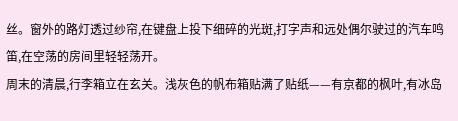丝。窗外的路灯透过纱帘,在键盘上投下细碎的光斑,打字声和远处偶尔驶过的汽车鸣笛,在空荡的房间里轻轻荡开。
周末的清晨,行李箱立在玄关。浅灰色的帆布箱贴满了贴纸——有京都的枫叶,有冰岛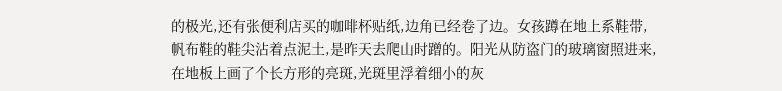的极光,还有张便利店买的咖啡杯贴纸,边角已经卷了边。女孩蹲在地上系鞋带,帆布鞋的鞋尖沾着点泥土,是昨天去爬山时蹭的。阳光从防盗门的玻璃窗照进来,在地板上画了个长方形的亮斑,光斑里浮着细小的灰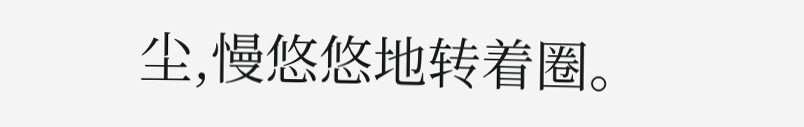尘,慢悠悠地转着圈。